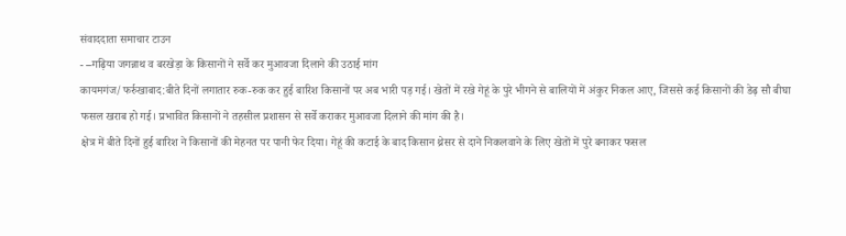संवाददाता समाचार टाउन
- –गढ़िया जगन्नाथ व बरखेड़ा के किसानों ने सर्वे कर मुआवजा दिलाने की उठाई मांग
कायमगंज/फर्रुखाबाद:बीते दिनों लगातार रुक-रुक कर हुई बारिश किसानों पर अब भारी पड़ गई। खेतों में रखे गेहूं के पुरे भीगने से बालियों में अंकुर निकल आए, जिससे कई किसानों की डेढ़ सौ बीघा फसल खराब हो गई। प्रभावित किसानों ने तहसील प्रशासन से सर्वे कराकर मुआवजा दिलाने की मांग की है।
क्षेत्र में बीते दिनों हुई बारिश ने किसानों की मेहनत पर पानी फेर दिया। गेहूं की कटाई के बाद किसान थ्रेसर से दाने निकलवाने के लिए खेतों में पुरे बनाकर फसल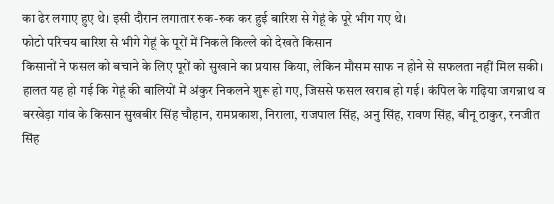का ढेर लगाए हुए थे। इसी दौरान लगातार रुक-रुक कर हुई बारिश से गेहूं के पूरे भीग गए थे।
फोटो परिचय बारिश से भीगे गेहूं के पूरों में निकले किल्ले को देखते किसान
किसानों ने फसल को बचाने के लिए पूरों को सुखाने का प्रयास किया, लेकिन मौसम साफ न होने से सफलता नहीं मिल सकी। हालत यह हो गई कि गेहूं की बालियों में अंकुर निकलने शुरू हो गए, जिससे फसल खराब हो गई। कंपिल के गढ़िया जगन्नाथ व बरखेड़ा गांव के किसान सुखबीर सिंह चौहान, रामप्रकाश, निराला, राजपाल सिंह, अनु सिंह, रावण सिंह, बीनू ठाकुर, रनजीत सिंह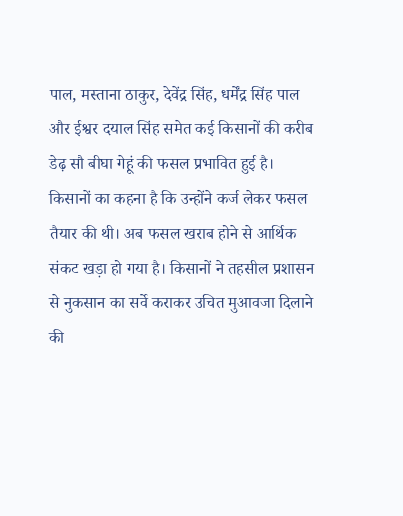पाल, मस्ताना ठाकुर, देवेंद्र सिंह, धर्मेंद्र सिंह पाल और ईश्वर दयाल सिंह समेत कई किसानों की करीब डेढ़ सौ बीघा गेहूं की फसल प्रभावित हुई है।
किसानों का कहना है कि उन्होंने कर्ज लेकर फसल तैयार की थी। अब फसल खराब होने से आर्थिक संकट खड़ा हो गया है। किसानों ने तहसील प्रशासन से नुकसान का सर्वे कराकर उचित मुआवजा दिलाने की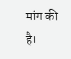मांग की है।